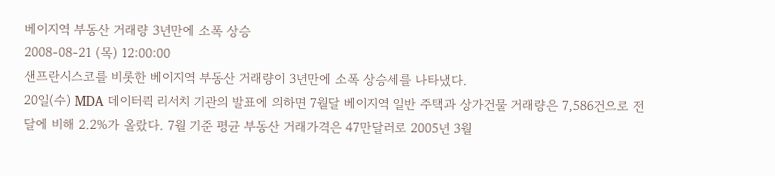베이지역 부동산 거래량 3년만에 소폭 상승
2008-08-21 (목) 12:00:00
샌프란시스코를 비롯한 베이지역 부동산 거래량이 3년만에 소폭 상승세를 나타냈다.
20일(수) MDA 데이터퀵 리서치 기관의 발표에 의하면 7월달 베이지역 일반 주택과 상가건물 거래량은 7,586건으로 전달에 비해 2.2%가 올랐다. 7월 기준 평균 부동산 거래가격은 47만달러로 2005년 3월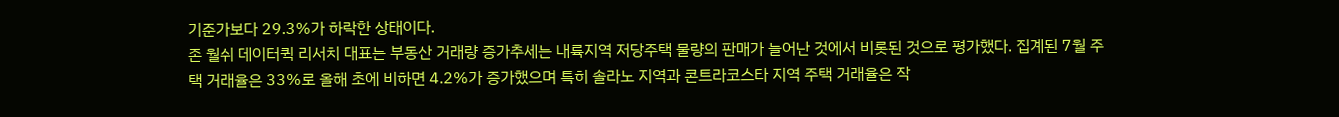기준가보다 29.3%가 하락한 상태이다.
존 월쉬 데이터퀵 리서치 대표는 부동산 거래량 증가추세는 내륙지역 저당주택 물량의 판매가 늘어난 것에서 비롯된 것으로 평가했다. 집계된 7월 주택 거래율은 33%로 올해 초에 비하면 4.2%가 증가했으며 특히 솔라노 지역과 콘트라코스타 지역 주택 거래율은 작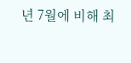년 7월에 비해 최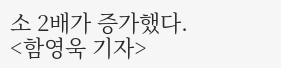소 2배가 증가했다.
<함영욱 기자>